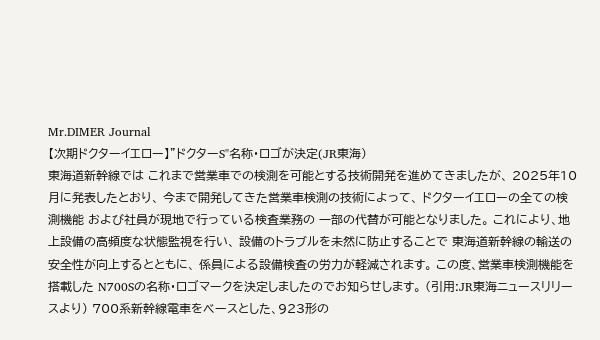Mr.DIMER Journal
【次期ドクターイエロー】"ドクターS"名称・ロゴが決定(JR東海)
東海道新幹線では これまで営業車での検測を可能とする技術開発を進めてきましたが、 2025年10月に発表したとおり、 今まで開発してきた営業車検測の技術によって、 ドクターイエローの全ての検測機能 および社員が現地で行っている検査業務の 一部の代替が可能となりました。 これにより、地上設備の高頻度な状態監視を行い、 設備のトラブルを未然に防止することで 東海道新幹線の輸送の安全性が向上するとともに、 係員による設備検査の労力が軽減されます。 この度、営業車検測機能を搭載した N700Sの名称・ロゴマークを決定しましたのでお知らせします。 (引用:JR東海ニュースリリースより) 700系新幹線電車をベースとした、923形の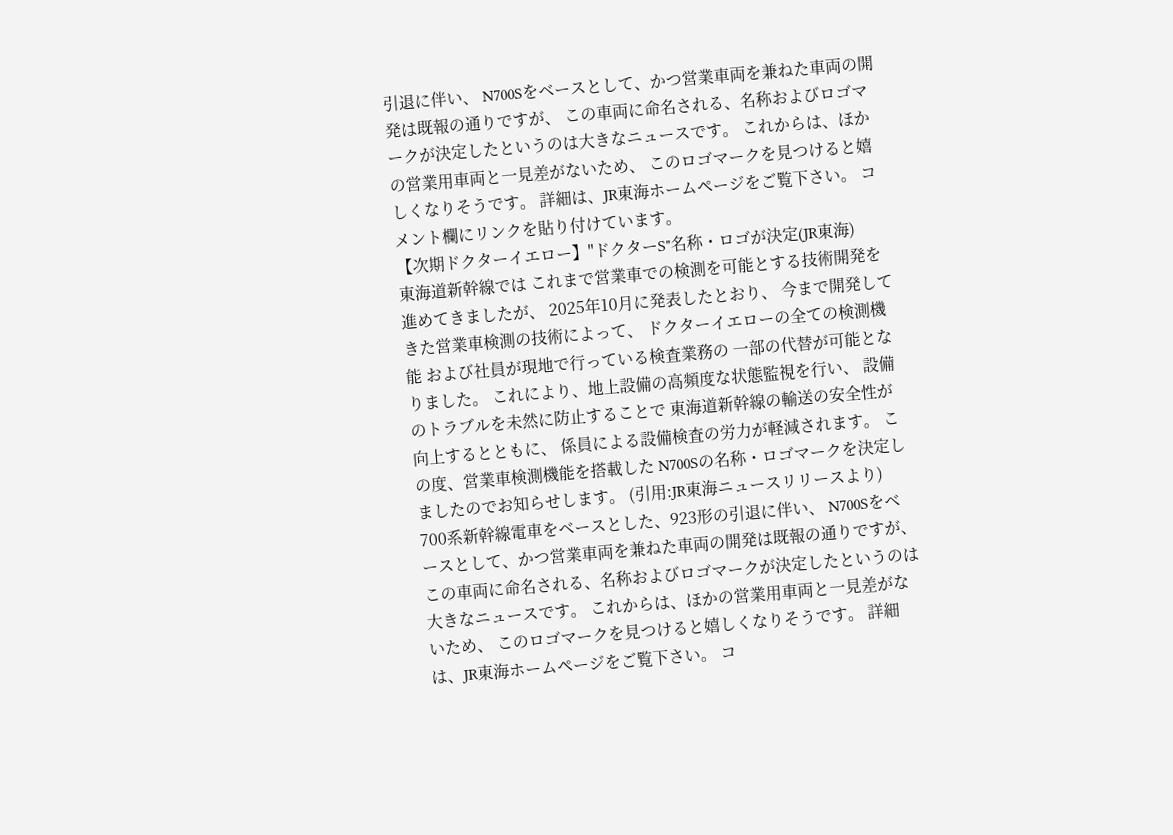引退に伴い、 N700Sをベースとして、かつ営業車両を兼ねた車両の開発は既報の通りですが、 この車両に命名される、名称およびロゴマークが決定したというのは大きなニュースです。 これからは、ほかの営業用車両と一見差がないため、 このロゴマークを見つけると嬉しくなりそうです。 詳細は、JR東海ホームページをご覧下さい。 コメント欄にリンクを貼り付けています。
【次期ドクターイエロー】"ドクターS"名称・ロゴが決定(JR東海)
東海道新幹線では これまで営業車での検測を可能とする技術開発を進めてきましたが、 2025年10月に発表したとおり、 今まで開発してきた営業車検測の技術によって、 ドクターイエローの全ての検測機能 および社員が現地で行っている検査業務の 一部の代替が可能となりました。 これにより、地上設備の高頻度な状態監視を行い、 設備のトラブルを未然に防止することで 東海道新幹線の輸送の安全性が向上するとともに、 係員による設備検査の労力が軽減されます。 この度、営業車検測機能を搭載した N700Sの名称・ロゴマークを決定しましたのでお知らせします。 (引用:JR東海ニュースリリースより) 700系新幹線電車をベースとした、923形の引退に伴い、 N700Sをベースとして、かつ営業車両を兼ねた車両の開発は既報の通りですが、 この車両に命名される、名称およびロゴマークが決定したというのは大きなニュースです。 これからは、ほかの営業用車両と一見差がないため、 このロゴマークを見つけると嬉しくなりそうです。 詳細は、JR東海ホームページをご覧下さい。 コ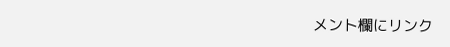メント欄にリンク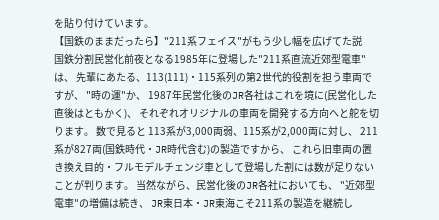を貼り付けています。
【国鉄のままだったら】"211系フェイス"がもう少し幅を広げてた説
国鉄分割民営化前夜となる1985年に登場した"211系直流近郊型電車"は、 先輩にあたる、113(111)・115系列の第2世代的役割を担う車両ですが、 "時の運"か、 1987年民営化後のJR各社はこれを境に(民営化した直後はともかく)、 それぞれオリジナルの車両を開発する方向へと舵を切ります。 数で見ると 113系が3,000両弱、115系が2,000両に対し、 211系が827両(国鉄時代・JR時代含む)の製造ですから、 これら旧車両の置き換え目的・フルモデルチェンジ車として登場した割には数が足りないことが判ります。 当然ながら、民営化後のJR各社においても、 "近郊型電車"の増備は続き、 JR東日本・JR東海こそ211系の製造を継続し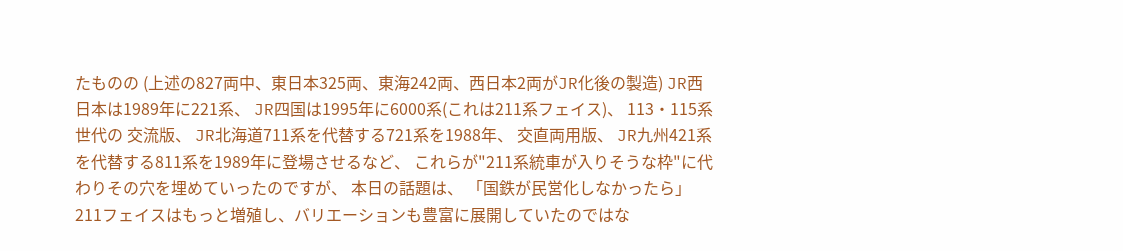たものの (上述の827両中、東日本325両、東海242両、西日本2両がJR化後の製造) JR西日本は1989年に221系、 JR四国は1995年に6000系(これは211系フェイス)、 113・115系世代の 交流版、 JR北海道711系を代替する721系を1988年、 交直両用版、 JR九州421系を代替する811系を1989年に登場させるなど、 これらが"211系統車が入りそうな枠"に代わりその穴を埋めていったのですが、 本日の話題は、 「国鉄が民営化しなかったら」 211フェイスはもっと増殖し、バリエーションも豊富に展開していたのではな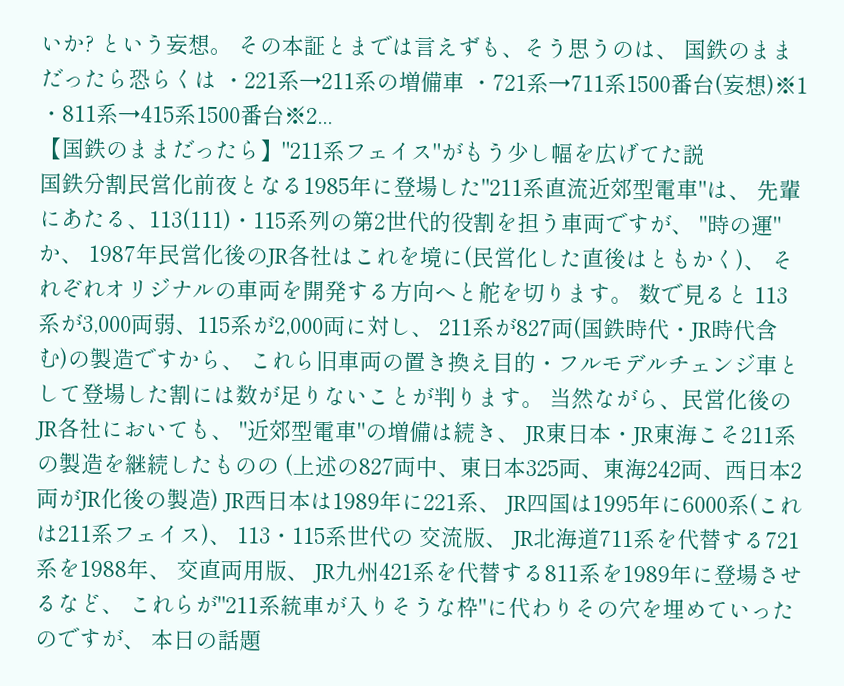いか? という妄想。 その本証とまでは言えずも、そう思うのは、 国鉄のままだったら恐らくは ・221系→211系の増備車 ・721系→711系1500番台(妄想)※1 ・811系→415系1500番台※2...
【国鉄のままだったら】"211系フェイス"がもう少し幅を広げてた説
国鉄分割民営化前夜となる1985年に登場した"211系直流近郊型電車"は、 先輩にあたる、113(111)・115系列の第2世代的役割を担う車両ですが、 "時の運"か、 1987年民営化後のJR各社はこれを境に(民営化した直後はともかく)、 それぞれオリジナルの車両を開発する方向へと舵を切ります。 数で見ると 113系が3,000両弱、115系が2,000両に対し、 211系が827両(国鉄時代・JR時代含む)の製造ですから、 これら旧車両の置き換え目的・フルモデルチェンジ車として登場した割には数が足りないことが判ります。 当然ながら、民営化後のJR各社においても、 "近郊型電車"の増備は続き、 JR東日本・JR東海こそ211系の製造を継続したものの (上述の827両中、東日本325両、東海242両、西日本2両がJR化後の製造) JR西日本は1989年に221系、 JR四国は1995年に6000系(これは211系フェイス)、 113・115系世代の 交流版、 JR北海道711系を代替する721系を1988年、 交直両用版、 JR九州421系を代替する811系を1989年に登場させるなど、 これらが"211系統車が入りそうな枠"に代わりその穴を埋めていったのですが、 本日の話題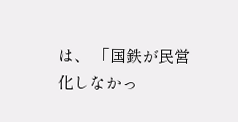は、 「国鉄が民営化しなかっ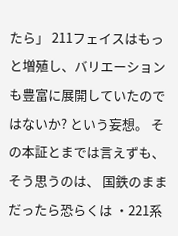たら」 211フェイスはもっと増殖し、バリエーションも豊富に展開していたのではないか? という妄想。 その本証とまでは言えずも、そう思うのは、 国鉄のままだったら恐らくは ・221系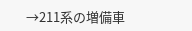→211系の増備車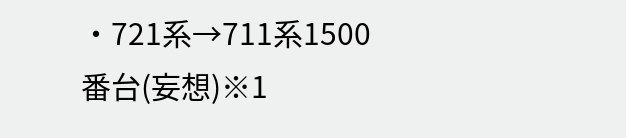・721系→711系1500番台(妄想)※1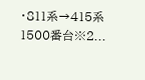・811系→415系1500番台※2...